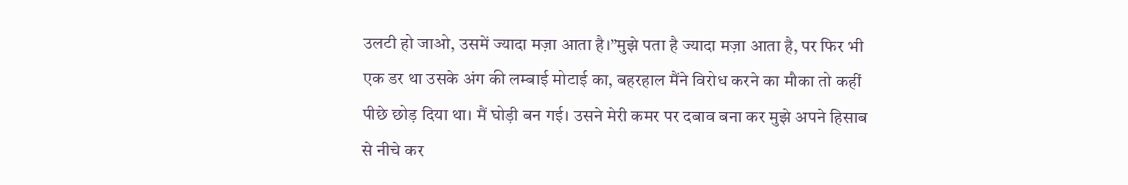उलटी हो जाओ, उसमें ज्यादा मज़ा आता है।”मुझे पता है ज्यादा मज़ा आता है, पर फिर भी एक डर था उसके अंग की लम्बाई मोटाई का, बहरहाल मैंने विरोध करने का मौका तो कहीं पीछे छोड़ दिया था। मैं घोड़ी बन गई। उसने मेरी कमर पर दबाव बना कर मुझे अपने हिसाब से नीचे कर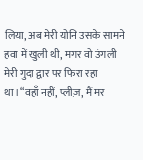लिया, अब मेरी योनि उसके सामने हवा में खुली थी, मगर वो उंगली मेरी गुदा द्वार पर फिरा रहा था।“वहाँ नहीं, प्लीज़, मैं मर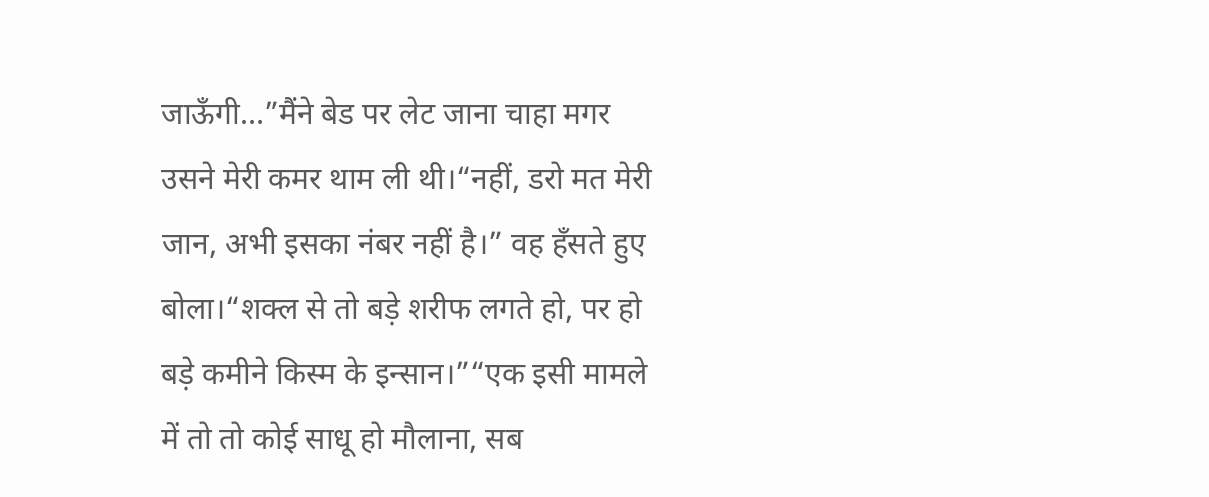जाऊँगी…”मैंने बेड पर लेट जाना चाहा मगर उसने मेरी कमर थाम ली थी।“नहीं, डरो मत मेरी जान, अभी इसका नंबर नहीं है।” वह हँसते हुए बोला।“शक्ल से तो बड़े शरीफ लगते हो, पर हो बड़े कमीने किस्म के इन्सान।”“एक इसी मामले में तो तो कोई साधू हो मौलाना, सब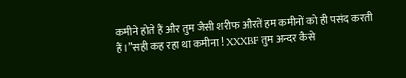कमीने होते हैं और तुम जैसी शरीफ औरतें हम कमीनों को ही पसंद करती हैं।”सही कह रहा था कमीना ! XXXBF तुम अन्दर कैसे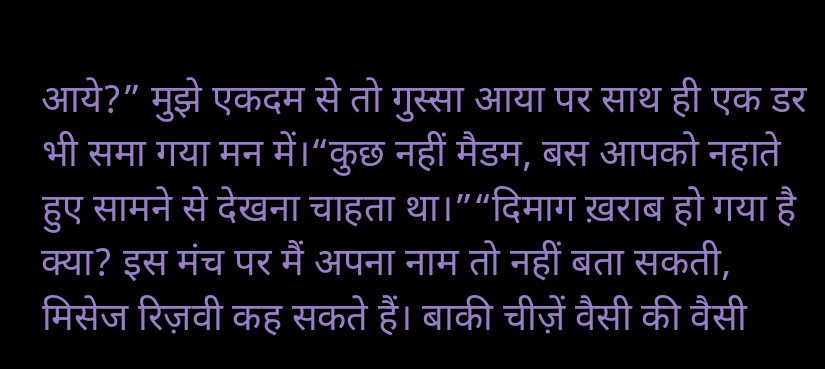आये?” मुझे एकदम से तो गुस्सा आया पर साथ ही एक डर भी समा गया मन में।“कुछ नहीं मैडम, बस आपको नहाते हुए सामने से देखना चाहता था।”“दिमाग ख़राब हो गया है क्या? इस मंच पर मैं अपना नाम तो नहीं बता सकती, मिसेज रिज़वी कह सकते हैं। बाकी चीज़ें वैसी की वैसी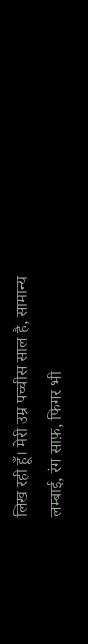लिख रही हूँ। मेरी उम्र पच्चीस साल है, सामान्य लम्बाई, रंग साफ़, फिगर भी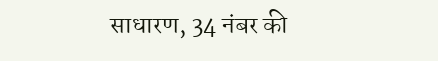साधारण, 34 नंबर की